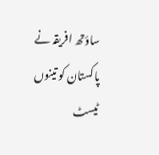ساؤتھ افریقہ نے پاکستان کو تینوں ٹیسٹ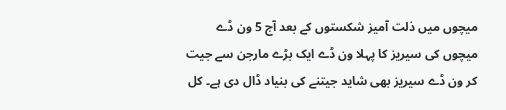میچوں میں ذلت آمیز شکستوں کے بعد آج 5 ون ڈے میچوں کی سیریز کا پہلا ون ڈے ایک بڑے مارجن سے جیت کر ون ڈے سیریز بھی شاید جیتنے کی بنیاد ڈال دی ہے۔ کل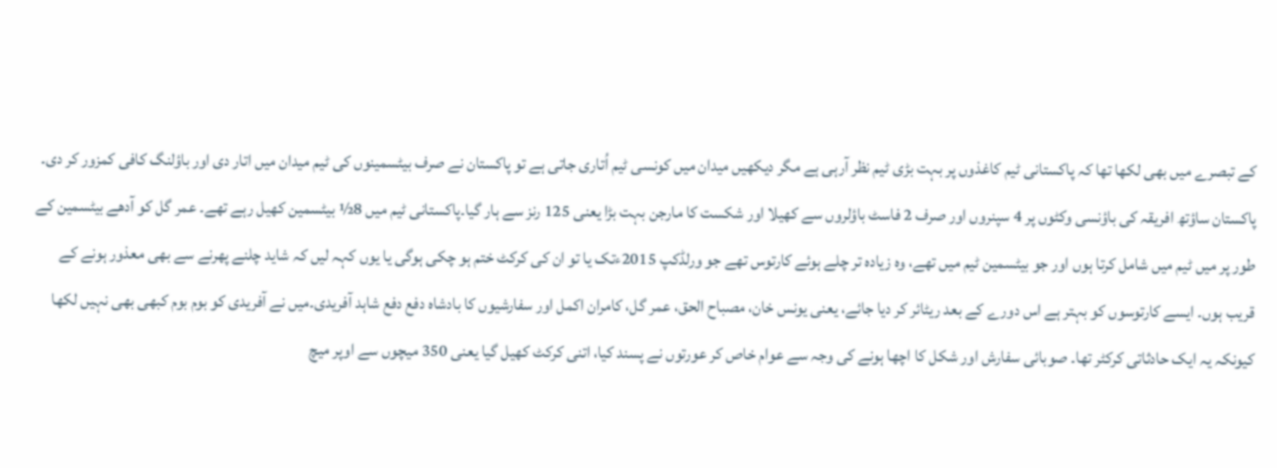کے تبصرے میں بھی لکھا تھا کہ پاکستانی ٹیم کاغذوں پر بہت بڑی ٹیم نظر آرہی ہے مگر دیکھیں میدان میں کونسی ٹیم اُتاری جاتی ہے تو پاکستان نے صرف بیٹسمینوں کی ٹیم میدان میں اتار دی اور باؤلنگ کافی کمزور کر دی۔ پاکستان ساؤتھ افریقہ کی باؤنسی وکٹوں پر 4 سپنروں اور صرف 2 فاسٹ باؤلروں سے کھیلا اور شکست کا مارجن بہت بڑا یعنی 125 رنز سے ہار گیا۔پاکستانی ٹیم میں 8½ بیٹسمین کھیل رہے تھے۔ عمر گل کو آدھے بیٹسمین کے طور پر میں ٹیم میں شامل کرتا ہوں اور جو بیٹسمین ٹیم میں تھے، وہ زیادہ تر چلے ہوئے کارتوس تھے جو ورلڈکپ 2015ءتک یا تو ان کی کرکٹ ختم ہو چکی ہوگی یا یوں کہہ لیں کہ شاید چلنے پھرنے سے بھی معذور ہونے کے قریب ہوں۔ ایسے کارتوسوں کو بہتر ہے اس دورے کے بعد ریٹائر کر دیا جائے، یعنی یونس خان، مصباح الحق، عمر گل، کامران اکمل اور سفارشیوں کا بادشاہ دفع دفع شاہد آفریدی۔میں نے آفریدی کو بوم بوم کبھی بھی نہیں لکھا کیونکہ یہ ایک حادثاتی کرکٹر تھا۔ صوبائی سفارش اور شکل کا اچھا ہونے کی وجہ سے عوام خاص کر عورتوں نے پسند کیا، اتنی کرکٹ کھیل گیا یعنی 350 میچوں سے اوپر میچ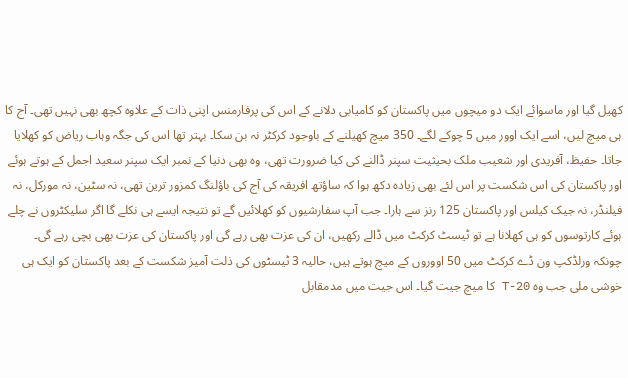کھیل گیا اور ماسوائے ایک دو میچوں میں پاکستان کو کامیابی دلانے کے اس کی پرفارمنس اپنی ذات کے علاوہ کچھ بھی نہیں تھی۔ آج کا ہی میچ لیں، اسے ایک اوور میں 5 چوکے لگے۔ 350 میچ کھیلنے کے باوجود کرکٹر نہ بن سکا۔ بہتر تھا اس کی جگہ وہاب ریاض کو کھلایا جاتا۔ حفیظ، آفریدی اور شعیب ملک بحیثیت سپنر ڈالنے کی کیا ضرورت تھی، وہ بھی دنیا کے نمبر ایک سپنر سعید اجمل کے ہوتے ہوئے اور پاکستان کی اس شکست پر اس لئے بھی زیادہ دکھ ہوا کہ ساؤتھ افریقہ کی آج کی باؤلنگ کمزور ترین تھی، نہ سٹین، نہ مورکل، نہ فیلنڈر، نہ جیک کیلس اور پاکستان 125 رنز سے ہارا۔ جب آپ سفارشیوں کو کھلائیں گے تو نتیجہ ایسے ہی نکلے گا اگر سلیکٹروں نے چلے ہوئے کارتوسوں کو ہی کھلانا ہے تو ٹیسٹ کرکٹ میں ڈالے رکھیں، ان کی عزت بھی رہے گی اور پاکستان کی عزت بھی بچی رہے گی۔
چونکہ ورلڈکپ ون ڈے کرکٹ میں 50 اووروں کے میچ ہوتے ہیں، حالیہ 3 ٹیسٹوں کی ذلت آمیز شکست کے بعد پاکستان کو ایک ہی خوشی ملی جب وہ T-20 کا میچ جیت گیا۔ اس جیت میں مدمقابل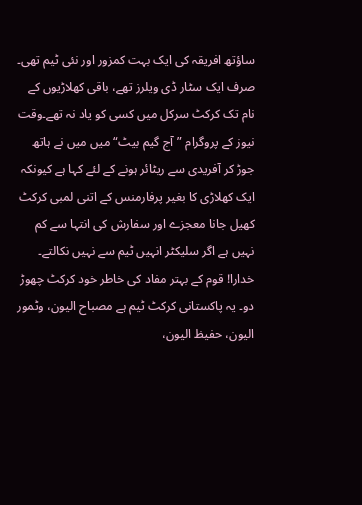ساؤتھ افریقہ کی ایک بہت کمزور اور نئی ٹیم تھی۔ صرف ایک سٹار ڈی ویلرز تھے، باقی کھلاڑیوں کے نام تک کرکٹ سرکل میں کسی کو یاد نہ تھے۔وقت نیوز کے پروگرام ”آج گیم بیٹ“ میں میں نے ہاتھ جوڑ کر آفریدی سے ریٹائر ہونے کے لئے کہا ہے کیونکہ ایک کھلاڑی کا بغیر پرفارمنس کے اتنی لمبی کرکٹ کھیل جانا معجزے اور سفارش کی انتہا سے کم نہیں ہے اگر سلیکٹر انہیں ٹیم سے نہیں نکالتے۔ خدارا! قوم کے بہتر مفاد کی خاطر خود کرکٹ چھوڑ دو۔ یہ پاکستانی کرکٹ ٹیم ہے مصباح الیون، وٹمور الیون، حفیظ الیون،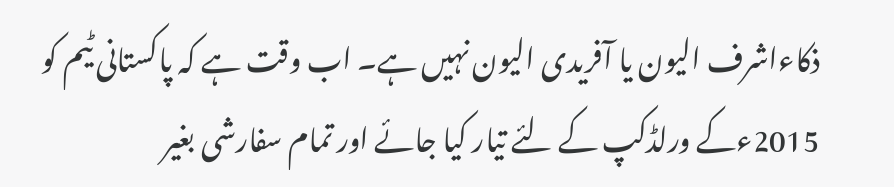ذکاءاشرف الیون یا آفریدی الیون نہیں ہے۔ اب وقت ہے کہ پاکستانی ٹیم کو 2015ءکے ورلڈکپ کے لئے تیار کیا جائے اور تمام سفارشی بغیر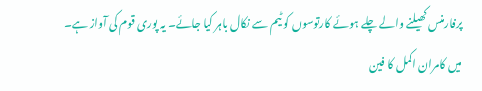پرفارمنس کھیلنے والے چلے ہوئے کارتوسوں کو ٹیم سے نکال باہر کیا جائے۔ یہ پوری قوم کی آواز ہے۔ میں کامران اکمل کا فین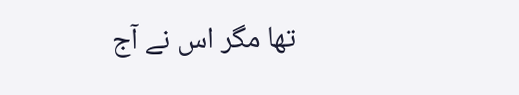تھا مگر اس نے آج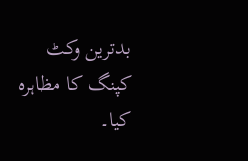بدترین وکٹ کپنگ کا مظاہرہ کیا۔